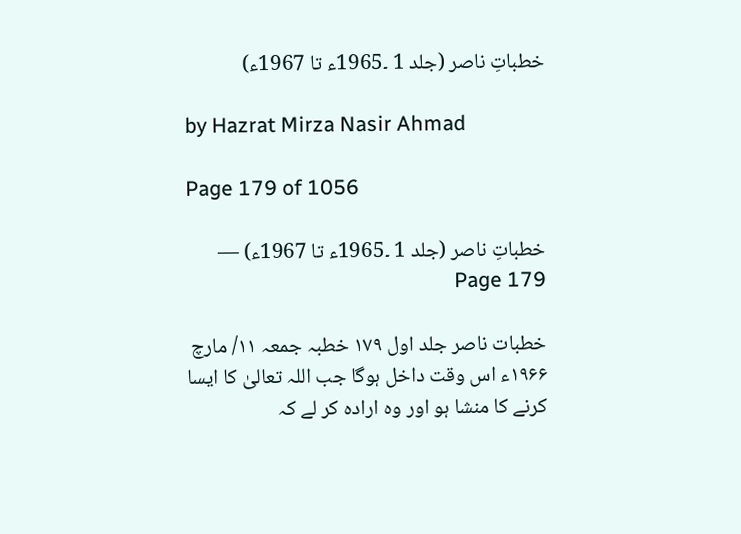خطباتِ ناصر (جلد 1 ۔1965ء تا 1967ء)

by Hazrat Mirza Nasir Ahmad

Page 179 of 1056

خطباتِ ناصر (جلد 1 ۔1965ء تا 1967ء) — Page 179

خطبات ناصر جلد اول ۱۷۹ خطبہ جمعہ ۱۱/ مارچ ۱۹۶۶ء اس وقت داخل ہوگا جب اللہ تعالیٰ کا ایسا کرنے کا منشا ہو اور وہ ارادہ کر لے کہ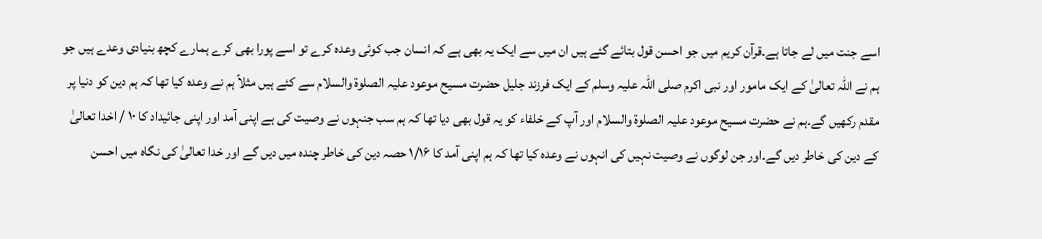اسے جنت میں لے جاتا ہے۔قرآن کریم میں جو احسن قول بتائے گئے ہیں ان میں سے ایک یہ بھی ہے کہ انسان جب کوئی وعدہ کرے تو اسے پورا بھی کرے ہمارے کچھ بنیادی وعدے ہیں جو ہم نے اللہ تعالیٰ کے ایک مامور اور نبی اکرم صلی اللہ علیہ وسلم کے ایک فرزند جلیل حضرت مسیح موعود علیہ الصلوۃ والسلام سے کئے ہیں مثلاً ہم نے وعدہ کیا تھا کہ ہم دین کو دنیا پر مقدم رکھیں گے۔ہم نے حضرت مسیح موعود علیہ الصلوۃ والسلام اور آپ کے خلفاء کو یہ قول بھی دیا تھا کہ ہم سب جنہوں نے وصیت کی ہے اپنی آمد اور اپنی جائیداد کا ۱۰ / اخدا تعالیٰ کے دین کی خاطر دیں گے۔اور جن لوگوں نے وصیت نہیں کی انہوں نے وعدہ کیا تھا کہ ہم اپنی آمد کا ۱/۱۶ حصہ دین کی خاطر چندہ میں دیں گے اور خدا تعالیٰ کی نگاہ میں احسن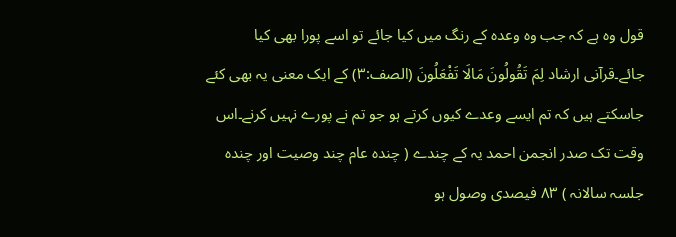قول وہ ہے کہ جب وہ وعدہ کے رنگ میں کیا جائے تو اسے پورا بھی کیا جائے۔قرآنی ارشاد لِمَ تَقُولُونَ مَالَا تَفْعَلُونَ (الصف:۳) کے ایک معنی یہ بھی کئے جاسکتے ہیں کہ تم ایسے وعدے کیوں کرتے ہو جو تم نے پورے نہیں کرنے۔اس وقت تک صدر انجمن احمد یہ کے چندے ( چندہ عام چند وصیت اور چندہ جلسہ سالانہ ) ۸۳ فیصدی وصول ہو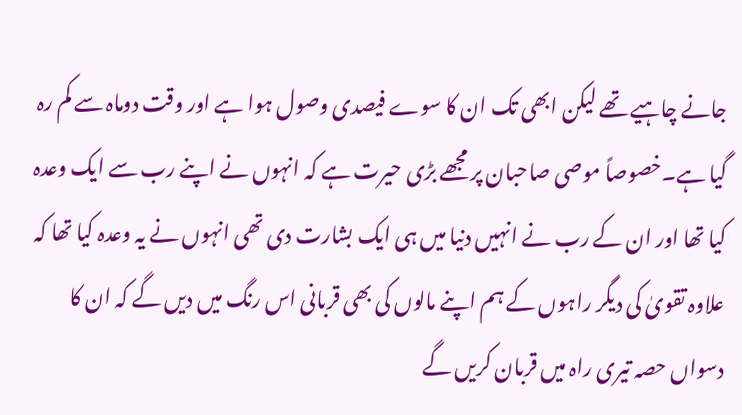جانے چاہیے تھے لیکن ابھی تک ان کا سوے فیصدی وصول ہوا ہے اور وقت دوماہ سے کم رہ گیا ہے۔خصوصاً موصی صاحبان پر مجھے بڑی حیرت ہے کہ انہوں نے اپنے رب سے ایک وعدہ کیا تھا اور ان کے رب نے انہیں دنیا میں ہی ایک بشارت دی تھی انہوں نے یہ وعدہ کیا تھا کہ علاوہ تقویٰ کی دیگر راہوں کے ہم اپنے مالوں کی بھی قربانی اس رنگ میں دیں گے کہ ان کا دسواں حصہ تیری راہ میں قربان کریں گے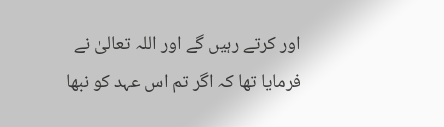اور کرتے رہیں گے اور اللہ تعالیٰ نے فرمایا تھا کہ اگر تم اس عہد کو نبھا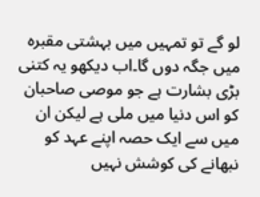لو گے تو تمہیں میں بہشتی مقبرہ میں جگہ دوں گا۔اب دیکھو یہ کتنی بڑی بشارت ہے جو موصی صاحبان کو اس دنیا میں ملی ہے لیکن ان میں سے ایک حصہ اپنے عہد کو نبھانے کی کوشش نہیں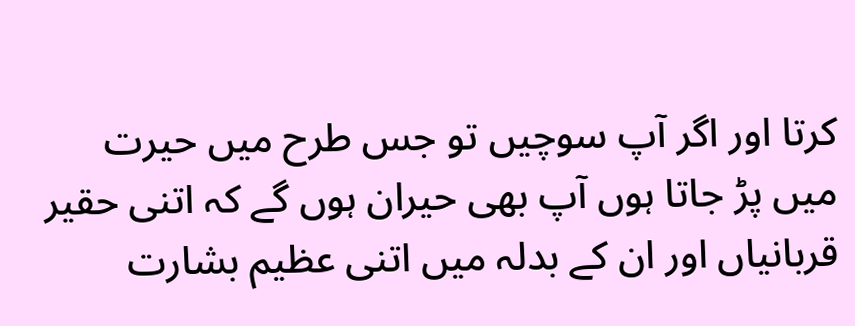کرتا اور اگر آپ سوچیں تو جس طرح میں حیرت میں پڑ جاتا ہوں آپ بھی حیران ہوں گے کہ اتنی حقیر قربانیاں اور ان کے بدلہ میں اتنی عظیم بشارت